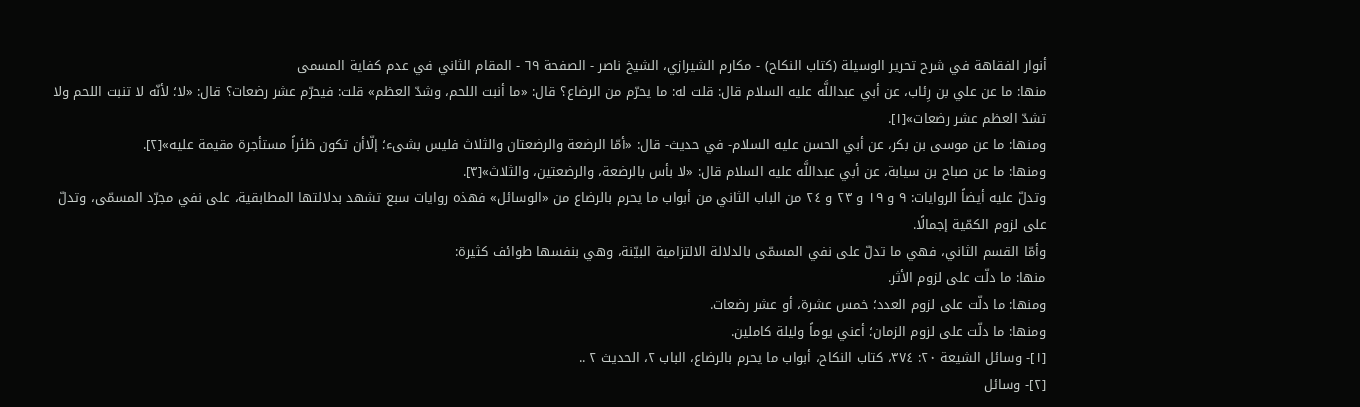أنوار الفقاهة في شرح تحرير الوسيلة (كتاب النكاح) - مكارم الشيرازي، الشيخ ناصر - الصفحة ٦٩ - المقام الثاني في عدم كفاية المسمى
منها: ما عن علي بن رِئاب، عن أبي عبداللَّه عليه السلام قال: قلت له: ما يحرّم من الرضاع؟ قال: «ما أنبت اللحم، وشدّ العظم» قلت: فيحرّم عشر رضعات؟ قال: «لا؛ لأنّه لا تنبت اللحم ولا تشدّ العظم عشر رضعات»[١].
ومنها: ما عن موسى بن بكر، عن أبي الحسن عليه السلام- في حديث- قال: «أمّا الرضعة والرضعتان والثلاث فليس بشىء؛ إلّاأن تكون ظئراً مستأجرة مقيمة عليه»[٢].
ومنها: ما عن صباح بن سيابة، عن أبي عبداللَّه عليه السلام قال: «لا بأس بالرضعة، والرضعتين، والثلاث»[٣].
وتدلّ عليه أيضاً الروايات: ٩ و ١٩ و ٢٣ و ٢٤ من الباب الثاني من أبواب ما يحرم بالرضاع من «الوسائل» فهذه روايات سبع تشهد بدلالتها المطابقية، على نفي مجرّد المسمّى، وتدلّ على لزوم الكمّية إجمالًا.
وأمّا القسم الثاني، فهي ما تدلّ على نفي المسمّى بالدلالة الالتزامية البيّنة، وهي بنفسها طوائف كثيرة:
منها: ما دلّت على لزوم الأثر.
ومنها: ما دلّت على لزوم العدد؛ خمس عشرة، أو عشر رضعات.
ومنها: ما دلّت على لزوم الزمان؛ أعني يوماً وليلة كاملين.
[١]- وسائل الشيعة ٢٠: ٣٧٤، كتاب النكاح، أبواب ما يحرم بالرضاع، الباب ٢، الحديث ٢ ..
[٢]- وسائل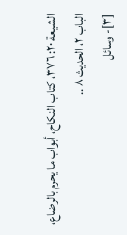الشيعة ٢٠: ٣٧٦، كتاب النكاح، أبواب ما يحرم بالرضاع، الباب ٢، الحديث ٨ ..
[٣]- وسائل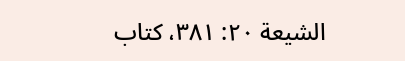الشيعة ٢٠: ٣٨١، كتاب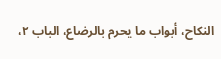النكاح، أبواب ما يحرم بالرضاع، الباب ٢،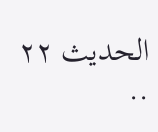الحديث ٢٢ ..